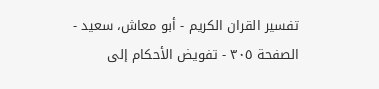تفسير القران الكريم - أبو معاش، سعيد - الصفحة ٣٠٥ - تفويض الأحكام إلى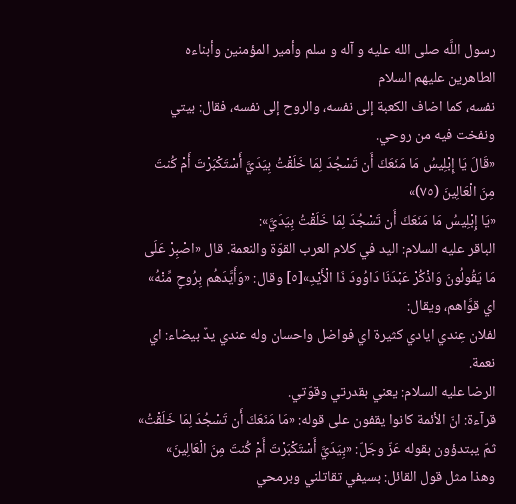رسول اللَّه صلى الله عليه و آله و سلم وأمير المؤمنين وأبناءه الطاهرين عليهم السلام
نفسه، كما اضاف الكعبة إلى نفسه، والروح إلى نفسه، فقال: بيتي ونفخت فيه من روحي.
«قَالَ يَا إِبْلِيسُ مَا مَنَعَكَ أَن تَسْجُدَ لِمَا خَلَقْتُ بِيَدَيَّ أَسْتَكْبَرْتَ أَمْ كُنتَ مِنَ الْعَالِينَ (٧٥)»
«يَا إِبْلِيسُ مَا مَنَعَكَ أَن تَسْجُدَ لِمَا خَلَقْتُ بِيَدَيَّ»:
الباقر عليه السلام: اليد في كلام العرب القوّة والنعمة. قال «اصْبِرْ عَلَى مَا يَقُولُونَ وَاذْكُرْ عَبْدَنَا دَاوُودَ ذَا الْأَيْدِ»[٥] وقال: «وَأَيَّدَهُم بِرُوحٍ مِّنْهُ» اي قوَّاهم، ويقال:
لفلان عِندي ايادي كثيرة اي فواضل واحسان وله عندي يدٌ بيضاء: اي نعمة.
الرضا عليه السلام: يعني بقدرتي وقوّتي.
قرآءة: انّ الأئمة كانوا يقفون على قوله: «مَا مَنَعَكَ أَن تَسْجُدَ لِمَا خَلَقْتُ» ثمّ يبتدؤون بقوله عَزّ وجَلّ: «بِيَدَيَّ أَسْتَكْبَرْتَ أَمْ كُنتَ مِنَ الْعَالِينَ» وهذا مثل قول القائل: بسيفي تقاتلني وبرمحي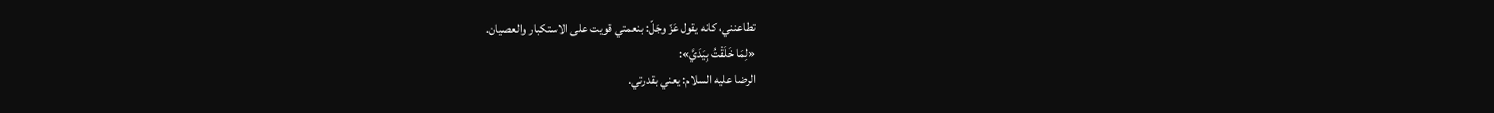تطاعنني، كانه يقول عَزّ وجَلّ: بنعمتي قويت على الاستكبار والعصيان.
«لِمَا خَلَقْتُ بِيَدَيَّ»:
الرضا عليه السلام: يعني بقدرتي.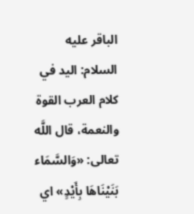الباقر عليه السلام: اليد في كلام العرب القوة والنعمة، قال اللَّه تعالى: «وَالسَّمَاء بَنَيْنَاهَا بِأَيْدٍ» اي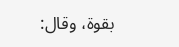بقوة، وقال: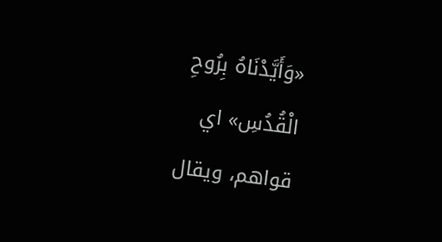«وَأَيَّدْنَاهُ بِرُوحِ الْقُدُسِ» اي قواهم، ويقال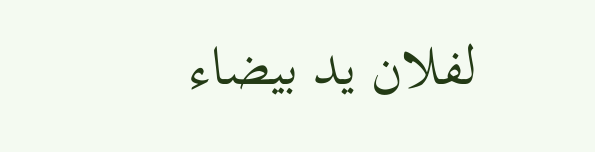لفلان يد بيضاء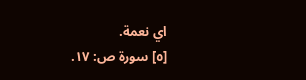اي نعمة.
[٥] سورة ص: ١٧.